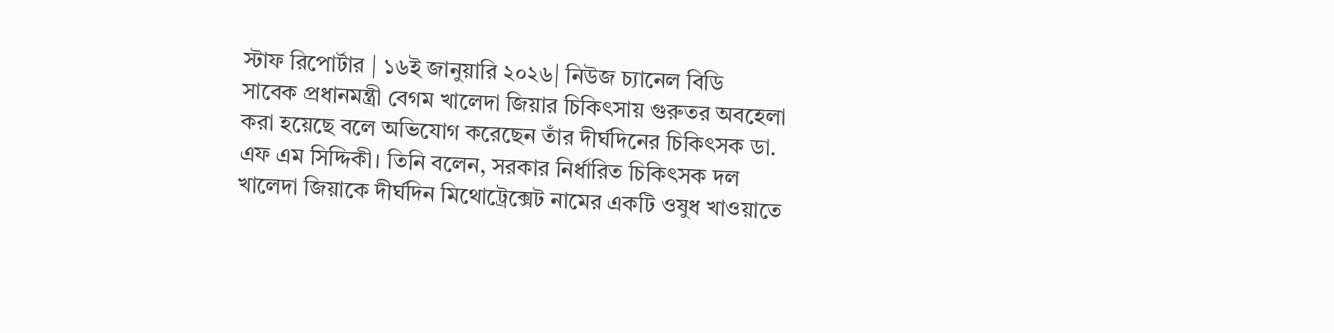স্টাফ রিপোর্টার | ১৬ই জানুয়ারি ২০২৬| নিউজ চ্যানেল বিডি
সাবেক প্রধানমন্ত্রী বেগম খালেদা জিয়ার চিকিৎসায় গুরুতর অবহেলা করা হয়েছে বলে অভিযোগ করেছেন তাঁর দীর্ঘদিনের চিকিৎসক ডা. এফ এম সিদ্দিকী। তিনি বলেন, সরকার নির্ধারিত চিকিৎসক দল খালেদা জিয়াকে দীর্ঘদিন মিথোট্রেক্সেট নামের একটি ওষুধ খাওয়াতে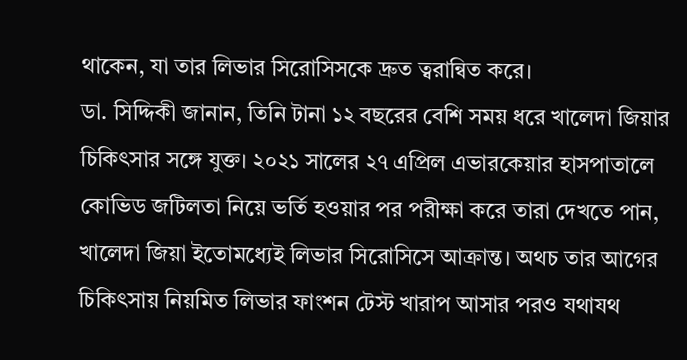থাকেন, যা তার লিভার সিরোসিসকে দ্রুত ত্বরান্বিত করে।
ডা. সিদ্দিকী জানান, তিনি টানা ১২ বছরের বেশি সময় ধরে খালেদা জিয়ার চিকিৎসার সঙ্গে যুক্ত। ২০২১ সালের ২৭ এপ্রিল এভারকেয়ার হাসপাতালে কোভিড জটিলতা নিয়ে ভর্তি হওয়ার পর পরীক্ষা করে তারা দেখতে পান, খালেদা জিয়া ইতোমধ্যেই লিভার সিরোসিসে আক্রান্ত। অথচ তার আগের চিকিৎসায় নিয়মিত লিভার ফাংশন টেস্ট খারাপ আসার পরও যথাযথ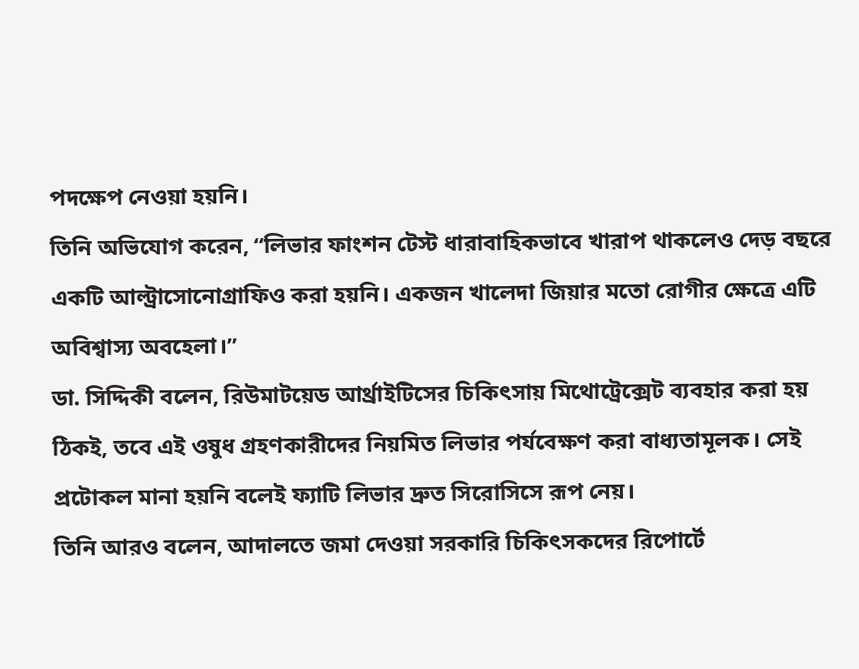পদক্ষেপ নেওয়া হয়নি।
তিনি অভিযোগ করেন, “লিভার ফাংশন টেস্ট ধারাবাহিকভাবে খারাপ থাকলেও দেড় বছরে একটি আল্ট্রাসোনোগ্রাফিও করা হয়নি। একজন খালেদা জিয়ার মতো রোগীর ক্ষেত্রে এটি অবিশ্বাস্য অবহেলা।”
ডা. সিদ্দিকী বলেন, রিউমাটয়েড আর্থ্রাইটিসের চিকিৎসায় মিথোট্রেক্সেট ব্যবহার করা হয় ঠিকই, তবে এই ওষুধ গ্রহণকারীদের নিয়মিত লিভার পর্যবেক্ষণ করা বাধ্যতামূলক। সেই প্রটোকল মানা হয়নি বলেই ফ্যাটি লিভার দ্রুত সিরোসিসে রূপ নেয়।
তিনি আরও বলেন, আদালতে জমা দেওয়া সরকারি চিকিৎসকদের রিপোর্টে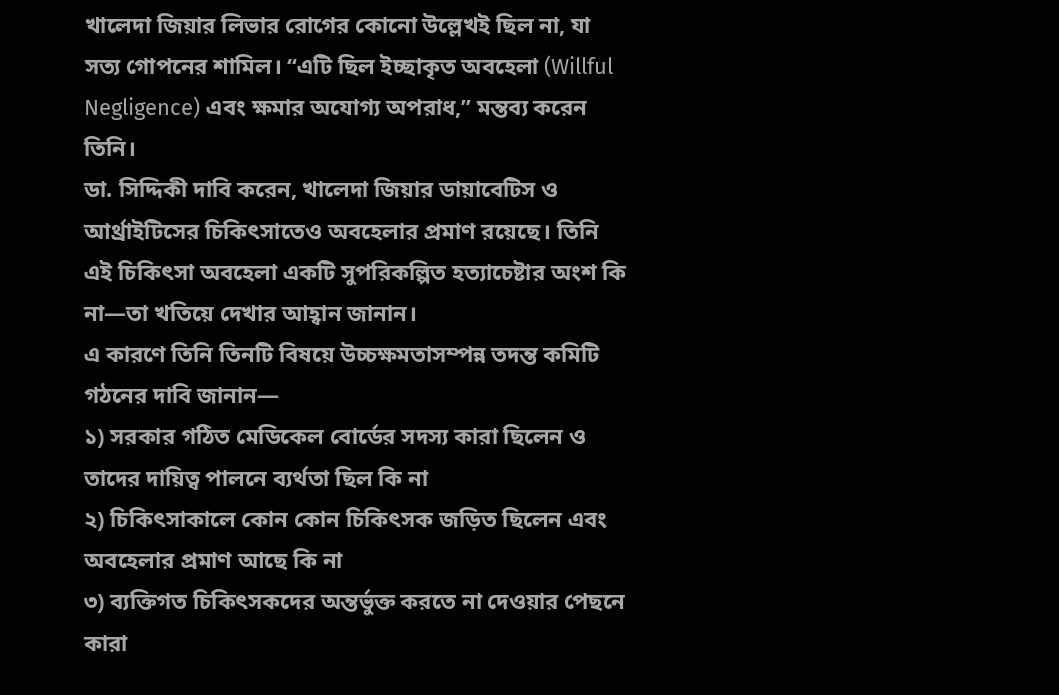খালেদা জিয়ার লিভার রোগের কোনো উল্লেখই ছিল না, যা সত্য গোপনের শামিল। “এটি ছিল ইচ্ছাকৃত অবহেলা (Willful Negligence) এবং ক্ষমার অযোগ্য অপরাধ,” মন্তব্য করেন তিনি।
ডা. সিদ্দিকী দাবি করেন, খালেদা জিয়ার ডায়াবেটিস ও আর্থ্রাইটিসের চিকিৎসাতেও অবহেলার প্রমাণ রয়েছে। তিনি এই চিকিৎসা অবহেলা একটি সুপরিকল্পিত হত্যাচেষ্টার অংশ কি না—তা খতিয়ে দেখার আহ্বান জানান।
এ কারণে তিনি তিনটি বিষয়ে উচ্চক্ষমতাসম্পন্ন তদন্ত কমিটি গঠনের দাবি জানান—
১) সরকার গঠিত মেডিকেল বোর্ডের সদস্য কারা ছিলেন ও তাদের দায়িত্ব পালনে ব্যর্থতা ছিল কি না
২) চিকিৎসাকালে কোন কোন চিকিৎসক জড়িত ছিলেন এবং অবহেলার প্রমাণ আছে কি না
৩) ব্যক্তিগত চিকিৎসকদের অন্তর্ভুক্ত করতে না দেওয়ার পেছনে কারা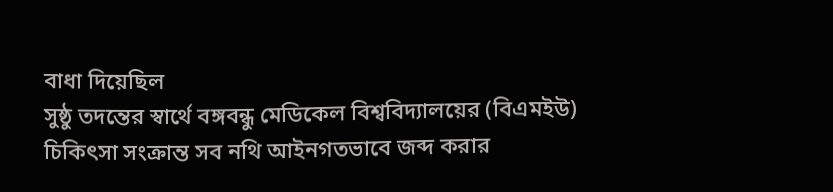বাধা দিয়েছিল
সুষ্ঠু তদন্তের স্বার্থে বঙ্গবন্ধু মেডিকেল বিশ্ববিদ্যালয়ের (বিএমইউ) চিকিৎসা সংক্রান্ত সব নথি আইনগতভাবে জব্দ করার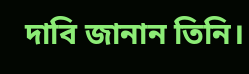দাবি জানান তিনি।